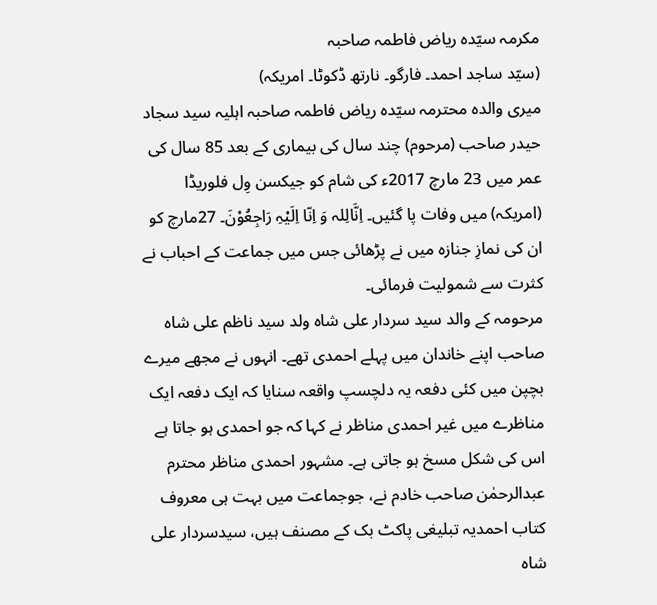مکرمہ سیّدہ ریاض فاطمہ صاحبہ
(سیّد ساجد احمد۔ فارگو۔ نارتھ ڈکوٹا۔ امریکہ)
میری والدہ محترمہ سیّدہ ریاض فاطمہ صاحبہ اہلیہ سید سجاد حیدر صاحب (مرحوم) چند سال کی بیماری کے بعد 85 سال کی عمر میں 23 مارچ 2017ء کی شام کو جیکسن وِل فلوریڈا (امریکہ) میں وفات پا گئیں۔ اِنَّالِلہ وَ اِنّا اِلَیْہِ رَاجِعُوْنَ۔ 27مارچ کو ان کی نمازِ جنازہ میں نے پڑھائی جس میں جماعت کے احباب نے کثرت سے شمولیت فرمائی۔
مرحومہ کے والد سید سردار علی شاہ ولد سید ناظم علی شاہ صاحب اپنے خاندان میں پہلے احمدی تھے۔ انہوں نے مجھے میرے بچپن میں کئی دفعہ یہ دلچسپ واقعہ سنایا کہ ایک دفعہ ایک مناظرے میں غیر احمدی مناظر نے کہا کہ جو احمدی ہو جاتا ہے اس کی شکل مسخ ہو جاتی ہے۔ مشہور احمدی مناظر محترم عبدالرحمٰن صاحب خادم نے، جوجماعت میں بہت ہی معروف کتاب احمدیہ تبلیغی پاکٹ بک کے مصنف ہیں، سیدسردار علی شاہ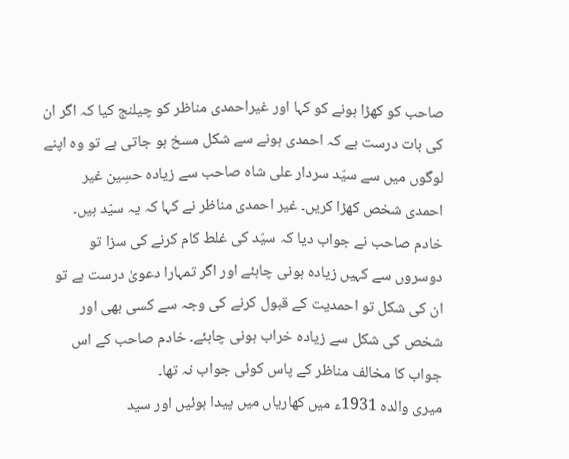صاحب کو کھڑا ہونے کو کہا اور غیراحمدی مناظر کو چیلنج کیا کہ اگر ان کی بات درست ہے کہ احمدی ہونے سے شکل مسخ ہو جاتی ہے تو وہ اپنے لوگوں میں سے سیّد سردار علی شاہ صاحب سے زیادہ حسِین غیر احمدی شخص کھڑا کریں۔ غیر احمدی مناظر نے کہا کہ یہ سیّد ہیں۔ خادم صاحب نے جواب دیا کہ سیّد کی غلط کام کرنے کی سزا تو دوسروں سے کہیں زیادہ ہونی چاہئے اور اگر تمہارا دعویٰ درست ہے تو ان کی شکل تو احمدیت کے قبول کرنے کی وجہ سے کسی بھی اور شخص کی شکل سے زیادہ خراب ہونی چاہئے۔ خادم صاحب کے اس جواب کا مخالف مناظر کے پاس کوئی جواب نہ تھا۔
میری والدہ 1931ء میں کھاریاں میں پیدا ہوئیں اور سید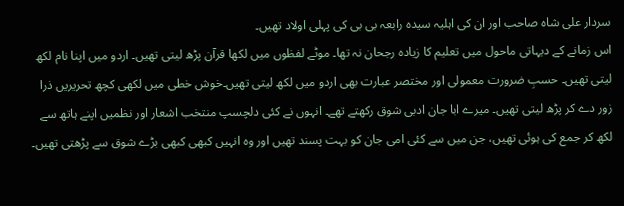سردار علی شاہ صاحب اور ان کی اہلیہ سیدہ رابعہ بی بی کی پہلی اولاد تھیں۔
اس زمانے کے دیہاتی ماحول میں تعلیم کا زیادہ رجحان نہ تھا۔ موٹے لفظوں میں لکھا قرآن پڑھ لیتی تھیں۔ اردو میں اپنا نام لکھ لیتی تھیں۔ حسبِ ضرورت معمولی اور مختصر عبارت بھی اردو میں لکھ لیتی تھیں۔خوش خطی میں لکھی کچھ تحریریں ذرا زور دے کر پڑھ لیتی تھیں۔ میرے ابا جان ادبی شوق رکھتے تھے۔ انہوں نے کئی دلچسپ منتخب اشعار اور نظمیں اپنے ہاتھ سے لکھ کر جمع کی ہوئی تھیں، جن میں سے کئی امی جان کو بہت پسند تھیں اور وہ انہیں کبھی کبھی بڑے شوق سے پڑھتی تھیں۔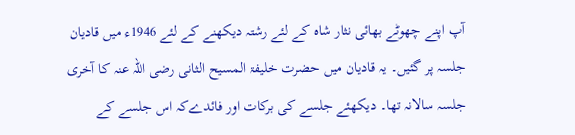آپ اپنے چھوٹے بھائی نثار شاہ کے لئے رشتہ دیکھنے کے لئے 1946ء میں قادیان جلسہ پر گئیں۔ یہ قادیان میں حضرت خلیفۃ المسیح الثانی رضی اللہ عنہ کا آخری جلسہ سالانہ تھا۔ دیکھئے جلسے کی برکات اور فائدےکہ اس جلسے کے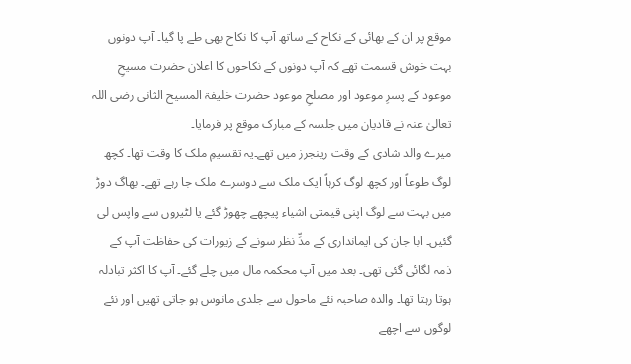موقع پر ان کے بھائی کے نکاح کے ساتھ آپ کا نکاح بھی طے پا گیا۔ آپ دونوں بہت خوش قسمت تھے کہ آپ دونوں کے نکاحوں کا اعلان حضرت مسیحِ موعود کے پسرِ موعود اور مصلحِ موعود حضرت خلیفۃ المسیح الثانی رضی اللہ تعالیٰ عنہ نے قادیان میں جلسہ کے مبارک موقع پر فرمایا۔
میرے والد شادی کے وقت رینجرز میں تھے۔یہ تقسیمِ ملک کا وقت تھا۔ کچھ لوگ طوعاً اور کچھ لوگ کرہاً ایک ملک سے دوسرے ملک جا رہے تھے۔ بھاگ دوڑ میں بہت سے لوگ اپنی قیمتی اشیاء پیچھے چھوڑ گئے یا لٹیروں سے واپس لی گئیں۔ ابا جان کی ایمانداری کے مدِّ نظر سونے کے زیورات کی حفاظت آپ کے ذمہ لگائی گئی تھی۔ بعد میں آپ محکمہ مال میں چلے گئے۔ آپ کا اکثر تبادلہ ہوتا رہتا تھا۔ والدہ صاحبہ نئے ماحول سے جلدی مانوس ہو جاتی تھیں اور نئے لوگوں سے اچھے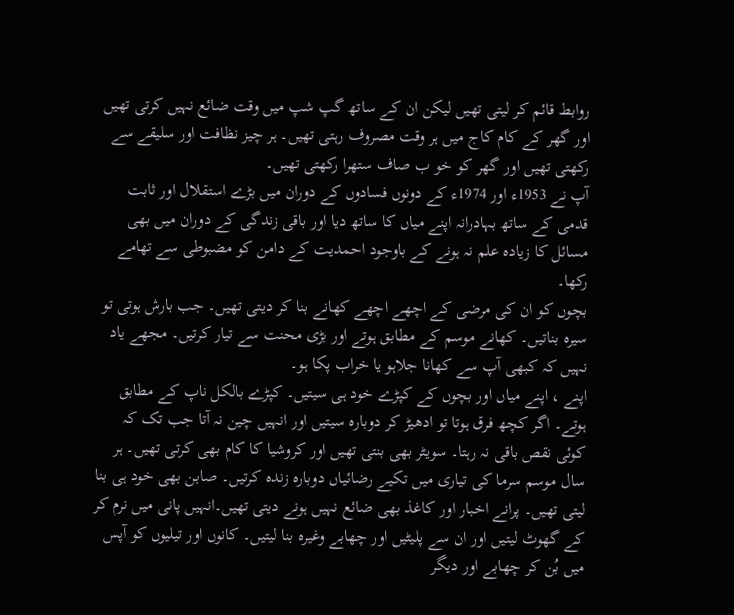روابط قائم کر لیتی تھیں لیکن ان کے ساتھ گپ شپ میں وقت ضائع نہیں کرتی تھیں اور گھر کے کام کاج میں ہر وقت مصروف رہتی تھیں۔ ہر چیز نظافت اور سلیقے سے رکھتی تھیں اور گھر کو خو ب صاف ستھرا رکھتی تھیں۔
آپ نے 1953ء اور 1974ء کے دونوں فسادوں کے دوران میں بڑے استقلال اور ثابت قدمی کے ساتھ بہادرانہ اپنے میاں کا ساتھ دیا اور باقی زندگی کے دوران میں بھی مسائل کا زیادہ علم نہ ہونے کے باوجود احمدیت کے دامن کو مضبوطی سے تھامے رکھا۔
بچوں کو ان کی مرضی کے اچھے اچھے کھانے بنا کر دیتی تھیں۔ جب بارش ہوتی تو سیرہ بناتیں۔ کھانے موسم کے مطابق ہوتے اور بڑی محنت سے تیار کرتیں۔ مجھے یاد نہیں کہ کبھی آپ سے کھانا جلاہو یا خراب پکا ہو۔
اپنے ، اپنے میاں اور بچوں کے کپڑے خود ہی سیتیں۔ کپڑے بالکل ناپ کے مطابق ہوتے۔ اگر کچھ فرق ہوتا تو ادھیڑ کر دوبارہ سیتیں اور انہیں چین نہ آتا جب تک کہ کوئی نقص باقی نہ رہتا۔ سویٹر بھی بنتی تھیں اور کروشیا کا کام بھی کرتی تھیں۔ ہر سال موسم سرما کی تیاری میں تکیے رضائیاں دوبارہ زندہ کرتیں۔ صابن بھی خود ہی بنا لیتی تھیں۔ پرانے اخبار اور کاغذ بھی ضائع نہیں ہونے دیتی تھیں۔انہیں پانی میں نرم کر کے گھوٹ لیتیں اور ان سے پلیٹیں اور چھابے وغیرہ بنا لیتیں۔ کانوں اور تیلیوں کو آپس میں بُن کر چھابے اور دیگر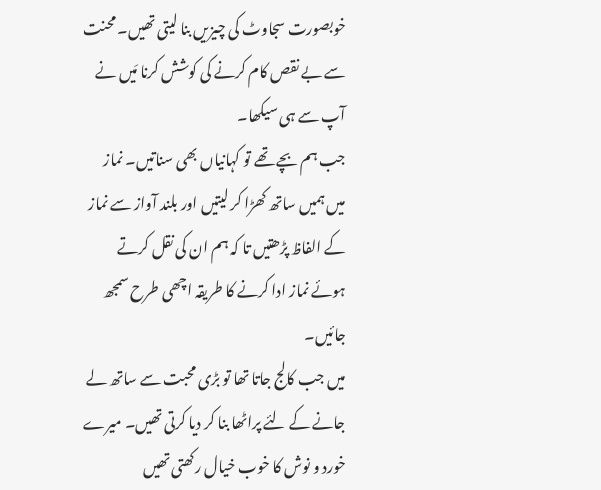خوبصورت سجاوٹ کی چیزیں بنا لیتی تھیں۔ محنت سے بے نقص کام کرنے کی کوشش کرنا مَیں نے آپ سے ہی سیکھا۔
جب ہم بچے تھے تو کہانیاں بھی سناتیں۔ نماز میں ہمیں ساتھ کھڑا کر لیتیں اور بلند آواز سے نماز کے الفاظ پڑھتیں تا کہ ہم ان کی نقل کرتے ہوئے نماز ادا کرنے کا طریقہ اچھی طرح سمجھ جائیں۔
میں جب کالج جاتا تھا تو بڑی محبت سے ساتھ لے جانے کے لئے پراٹھا بنا کر دیا کرتی تھیں۔ میرے خورد و نوش کا خوب خیال رکھتی تھیں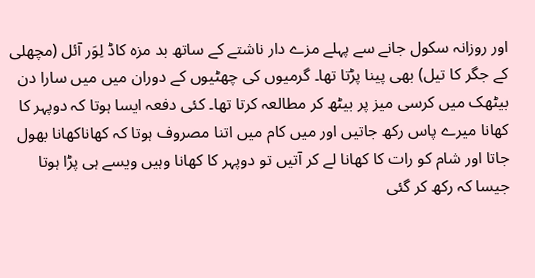اور روزانہ سکول جانے سے پہلے مزے دار ناشتے کے ساتھ بد مزہ کاڈ لِوَر آئل (مچھلی کے جگر کا تیل) بھی پینا پڑتا تھا۔ گرمیوں کی چھٹیوں کے دوران میں میں سارا دن بیٹھک میں کرسی میز پر بیٹھ کر مطالعہ کرتا تھا۔ کئی دفعہ ایسا ہوتا کہ دوپہر کا کھانا میرے پاس رکھ جاتیں اور میں کام میں اتنا مصروف ہوتا کہ کھاناکھانا بھول جاتا اور شام کو رات کا کھانا لے کر آتیں تو دوپہر کا کھانا وہیں ویسے ہی پڑا ہوتا جیسا کہ رکھ کر گئی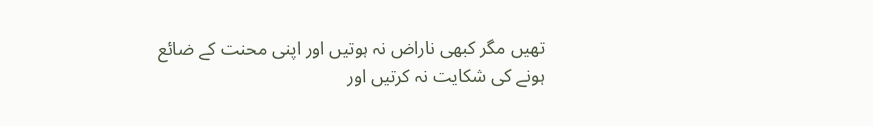تھیں مگر کبھی ناراض نہ ہوتیں اور اپنی محنت کے ضائع ہونے کی شکایت نہ کرتیں اور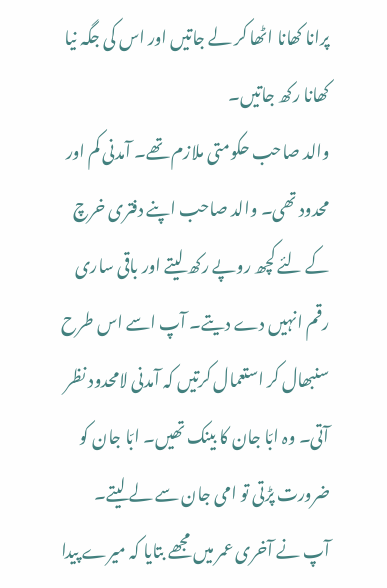پرانا کھانا اٹھا کر لے جاتیں اور اس کی جگہ نیا کھانا رکھ جاتیں۔
والد صاحب حکومتی ملازم تھے۔ آمدنی کم اور محدود تھی۔ والد صاحب اپنے دفتری خرچ کے لئے کچھ روپے رکھ لیتے اور باقی ساری رقم انہیں دے دیتے۔ آپ اسے اس طرح سنبھال کر استعمال کرتیں کہ آمدنی لامحدود نظر آتی۔ وہ ابّا جان کا بینک تھیں۔ ابّا جان کو ضرورت پڑتی تو امی جان سے لے لیتے۔
آپ نے آخری عمر میں مجھے بتایا کہ میرے پیدا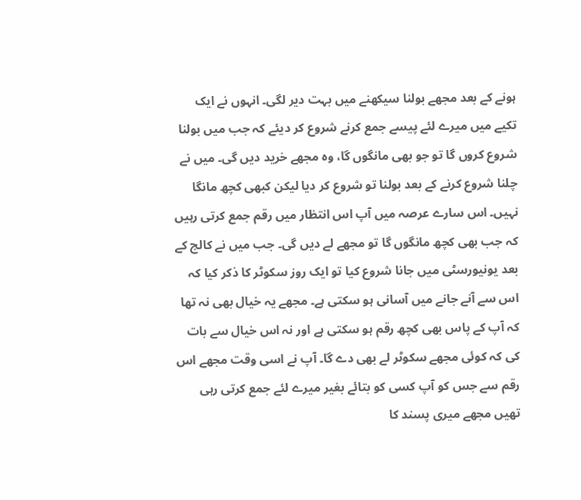ہونے کے بعد مجھے بولنا سیکھنے میں بہت دیر لگی۔ انہوں نے ایک تکیے میں میرے لئے پیسے جمع کرنے شروع کر دیئے کہ جب میں بولنا شروع کروں گا تو جو بھی مانگوں گا، وہ مجھے خرید دیں گی۔ میں نے چلنا شروع کرنے کے بعد بولنا تو شروع کر دیا لیکن کبھی کچھ مانگا نہیں۔ اس سارے عرصہ میں آپ اس انتظار میں رقم جمع کرتی رہیں کہ جب بھی کچھ مانگوں گا تو مجھے لے دیں گی۔ جب میں نے کالج کے بعد یونیورسٹی میں جانا شروع کیا تو ایک روز سکوٹر کا ذکر کیا کہ اس سے آنے جانے میں آسانی ہو سکتی ہے۔ مجھے یہ خیال بھی نہ تھا کہ آپ کے پاس بھی کچھ رقم ہو سکتی ہے اور نہ اس خیال سے بات کی کہ کوئی مجھے سکوٹر لے بھی دے گا۔ آپ نے اسی وقت مجھے اس رقم سے جس کو آپ کسی کو بتائے بغیر میرے لئے جمع کرتی رہی تھیں مجھے میری پسند کا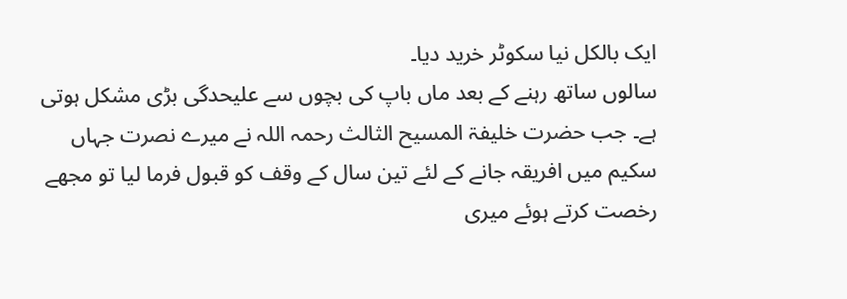ایک بالکل نیا سکوٹر خرید دیا۔
سالوں ساتھ رہنے کے بعد ماں باپ کی بچوں سے علیحدگی بڑی مشکل ہوتی ہے۔ جب حضرت خلیفۃ المسیح الثالث رحمہ اللہ نے میرے نصرت جہاں سکیم میں افریقہ جانے کے لئے تین سال کے وقف کو قبول فرما لیا تو مجھے رخصت کرتے ہوئے میری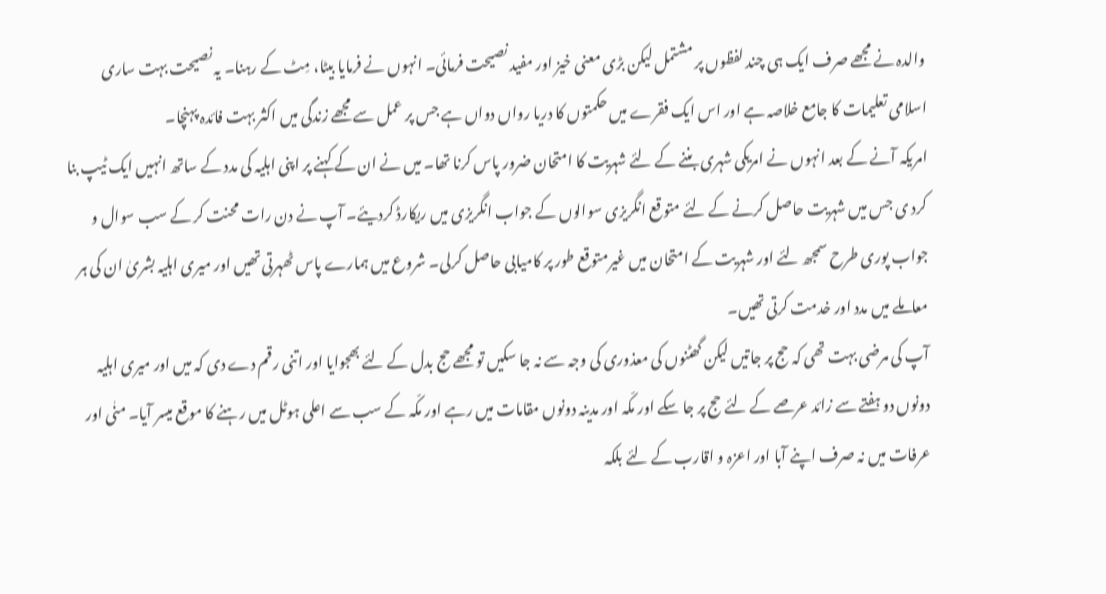والدہ نے مجھے صرف ایک ہی چند لفظوں پر مشتمل لیکن بڑی معنی خیز اور مفید نصیحت فرمائی۔ انہوں نے فرمایا بیٹا، مِٹ کے رہنا۔ یہ نصیحت بہت ساری اسلامی تعلیمات کا جامع خلاصہ ہے اور اس ایک فقرے میں حکمتوں کا دریا رواں دواں ہے جس پر عمل سے مجھے زندگی میں اکثر بہت فائدہ پہنچا۔
امریکہ آنے کے بعد انہوں نے امریکی شہری بننے کے لئے شہریت کا امتحان ضرور پاس کرنا تھا۔ میں نے ان کے کہنے پر اپنی اہلیہ کی مدد کے ساتھ انہیں ایک ٹیپ بنا کرد ی جس میں شہریت حاصل کرنے کے لئے متوقع انگریزی سوالوں کے جواب انگریزی میں ریکارڈ کردیئے۔ آپ نے دن رات محنت کر کے سب سوال و جواب پوری طرح سمجھ لئے اور شہریت کے امتحان میں غیرمتوقع طور پر کامیابی حاصل کرلی۔ شروع میں ہمارے پاس ٹھہرتی تھیں اور میری اہلیہ بشریٰ ان کی ہر معاملے میں مدد اور خدمت کرتی تھیں۔
آپ کی مرضی بہت تھی کہ حج پر جاتیں لیکن گھٹنوں کی معذوری کی وجہ سے نہ جا سکیں تو مجھے حج بدل کے لئے بھجوایا اور اتنی رقم دے دی کہ میں اور میری اہلیہ دونوں دو ہفتے سے زائد عرصے کے لئے حج پر جا سکے اور مکّہ اور مدینہ دونوں مقامات میں رہے اور مکّہ کے سب سے اعلی ہوٹل میں رہنے کا موقع میسر آیا۔ منٰی اور عرفات میں نہ صرف اپنے آبا اور اعزہ و اقارب کے لئے بلکہ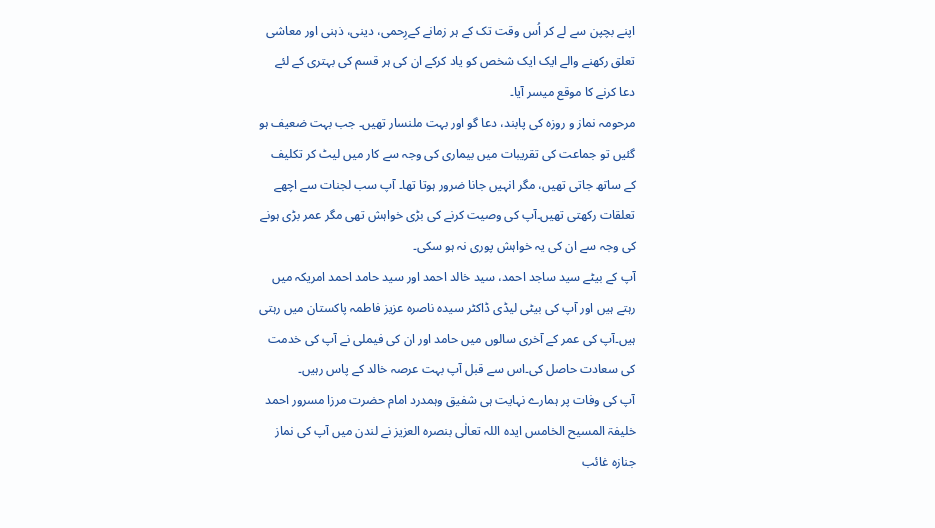اپنے بچپن سے لے کر اُس وقت تک کے ہر زمانے کےرِحمی، دینی، ذہنی اور معاشی تعلق رکھنے والے ایک ایک شخص کو یاد کرکے ان کی ہر قسم کی بہتری کے لئے دعا کرنے کا موقع میسر آیا۔
مرحومہ نماز و روزہ کی پابند، دعا گو اور بہت ملنسار تھیں۔ جب بہت ضعیف ہو گئیں تو جماعت کی تقریبات میں بیماری کی وجہ سے کار میں لیٹ کر تکلیف کے ساتھ جاتی تھیں، مگر انہیں جانا ضرور ہوتا تھا۔ آپ سب لجنات سے اچھے تعلقات رکھتی تھیں۔آپ کی وصیت کرنے کی بڑی خواہش تھی مگر عمر بڑی ہونے کی وجہ سے ان کی یہ خواہش پوری نہ ہو سکی۔
آپ کے بیٹے سید ساجد احمد، سید خالد احمد اور سید حامد احمد امریکہ میں رہتے ہیں اور آپ کی بیٹی لیڈی ڈاکٹر سیدہ ناصرہ عزیز فاطمہ پاکستان میں رہتی ہیں۔آپ کی عمر کے آخری سالوں میں حامد اور ان کی فیملی نے آپ کی خدمت کی سعادت حاصل کی۔اس سے قبل آپ بہت عرصہ خالد کے پاس رہیں۔
آپ کی وفات پر ہمارے نہایت ہی شفیق وہمدرد امام حضرت مرزا مسرور احمد خلیفۃ المسیح الخامس ایدہ اللہ تعالٰی بنصرہ العزیز نے لندن میں آپ کی نماز جنازہ غائب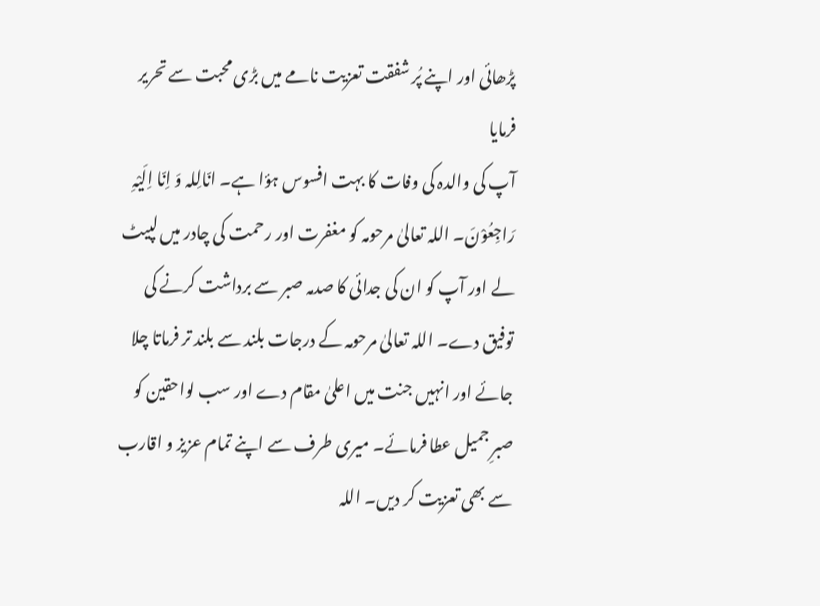پڑھائی اور اپنے پُر شفقت تعزیت نامے میں بڑی محبت سے تحریر فرمایا
آپ کی والدہ کی وفات کا بہت افسوس ہؤا ہے۔ انّالِلہ وَ اِنّا اِلَیْہِ رَاجِعُوْنَ۔ اللہ تعالیٰ مرحومہ کو مغفرت اور رحمت کی چادر میں لپیٹ لے اور آپ کو ان کی جدائی کا صدمہ صبر سے برداشت کرنے کی توفیق دے۔ اللہ تعالیٰ مرحومہ کے درجات بلند سے بلند تر فرماتا چلا جائے اور انہیں جنت میں اعلیٰ مقام دے اور سب لواحقین کو صبرِ جمیل عطا فرمائے۔ میری طرف سے اپنے تمام عزیز و اقارب سے بھی تعزیت کر دیں۔ اللہ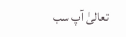تعالیٰ آپ سب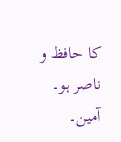کا حافظ و ناصر ہو۔ آمین۔